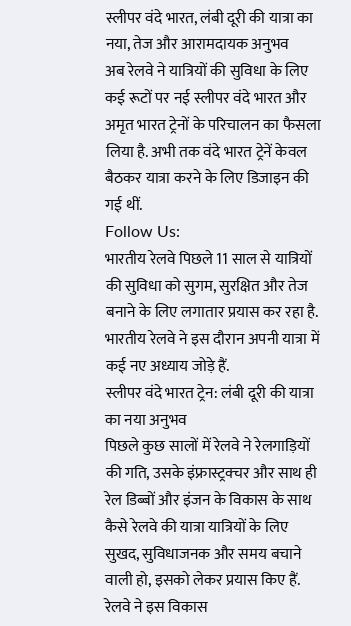स्लीपर वंदे भारत, लंबी दूरी की यात्रा का नया, तेज और आरामदायक अनुभव
अब रेलवे ने यात्रियों की सुविधा के लिए कई रूटों पर नई स्लीपर वंदे भारत और अमृत भारत ट्रेनों के परिचालन का फैसला लिया है. अभी तक वंदे भारत ट्रेनें केवल बैठकर यात्रा करने के लिए डिजाइन की गई थीं.
Follow Us:
भारतीय रेलवे पिछले 11 साल से यात्रियों की सुविधा को सुगम, सुरक्षित और तेज बनाने के लिए लगातार प्रयास कर रहा है. भारतीय रेलवे ने इस दौरान अपनी यात्रा में कई नए अध्याय जोड़े हैं.
स्लीपर वंदे भारत ट्रेन: लंबी दूरी की यात्रा का नया अनुभव
पिछले कुछ सालों में रेलवे ने रेलगाड़ियों की गति, उसके इंफ्रास्ट्रक्चर और साथ ही रेल डिब्बों और इंजन के विकास के साथ कैसे रेलवे की यात्रा यात्रियों के लिए सुखद, सुविधाजनक और समय बचाने वाली हो, इसको लेकर प्रयास किए हैं. रेलवे ने इस विकास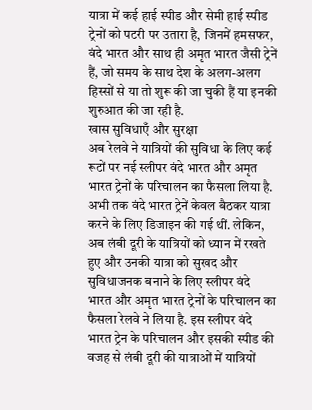यात्रा में कई हाई स्पीड और सेमी हाई स्पीड ट्रेनों को पटरी पर उतारा है, जिनमें हमसफर, वंदे भारत और साथ ही अमृत भारत जैसी ट्रेनें हैं, जो समय के साथ देश के अलग-अलग हिस्सों से या तो शुरू की जा चुकी हैं या इनकी शुरुआत की जा रही है.
खास सुविधाएँ और सुरक्षा
अब रेलवे ने यात्रियों की सुविधा के लिए कई रूटों पर नई स्लीपर वंदे भारत और अमृत भारत ट्रेनों के परिचालन का फैसला लिया है. अभी तक वंदे भारत ट्रेनें केवल बैठकर यात्रा करने के लिए डिजाइन की गई थीं. लेकिन, अब लंबी दूरी के यात्रियों को ध्यान में रखते हुए और उनकी यात्रा को सुखद और सुविधाजनक बनाने के लिए स्लीपर वंदे भारत और अमृत भारत ट्रेनों के परिचालन का फैसला रेलवे ने लिया है. इस स्लीपर वंदे भारत ट्रेन के परिचालन और इसकी स्पीड की वजह से लंबी दूरी की यात्राओं में यात्रियों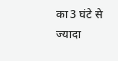का 3 घंटे से ज्यादा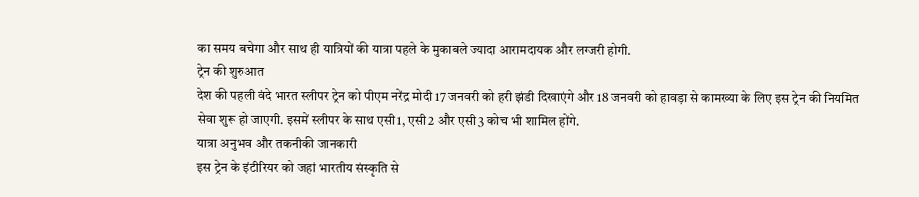का समय बचेगा और साथ ही यात्रियों की यात्रा पहले के मुकाबले ज्यादा आरामदायक और लग्जरी होगी.
ट्रेन की शुरुआत
देश की पहली वंदे भारत स्लीपर ट्रेन को पीएम नरेंद्र मोदी 17 जनवरी को हरी झंडी दिखाएंगे और 18 जनवरी को हावड़ा से कामख्या के लिए इस ट्रेन की नियमित सेवा शुरू हो जाएगी. इसमें स्लीपर के साथ एसी1, एसी2 और एसी3 कोच भी शामिल होंगे.
यात्रा अनुभव और तकनीकी जानकारी
इस ट्रेन के इंटीरियर को जहां भारतीय संस्कृति से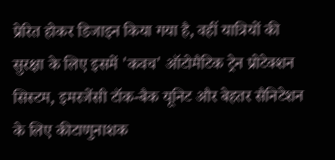प्रेरित होकर डिजाइन किया गया है, वहीं यात्रियों की सुरक्षा के लिए इसमें 'कवच' ऑटोमैटिक ट्रेन प्रोटेक्शन सिस्टम, इमरजेंसी टॉक-बैक यूनिट और बेहतर सैनिटेशन के लिए कीटाणुनाशक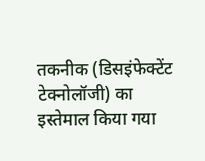तकनीक (डिसइंफेक्टेंट टेक्नोलॉजी) का इस्तेमाल किया गया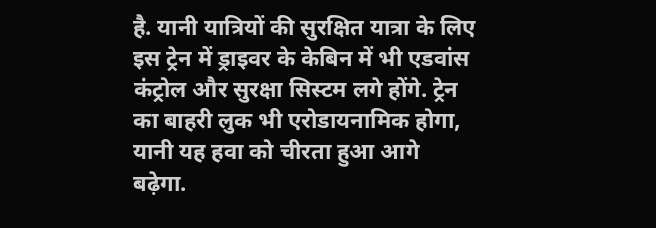है. यानी यात्रियों की सुरक्षित यात्रा के लिए इस ट्रेन में ड्राइवर के केबिन में भी एडवांस कंट्रोल और सुरक्षा सिस्टम लगे होंगे. ट्रेन का बाहरी लुक भी एरोडायनामिक होगा, यानी यह हवा को चीरता हुआ आगे बढ़ेगा.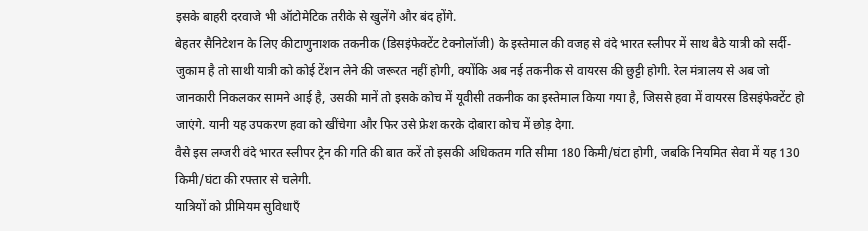इसके बाहरी दरवाजे भी ऑटोमेटिक तरीके से खुलेंगे और बंद होंगे.
बेहतर सैनिटेशन के लिए कीटाणुनाशक तकनीक (डिसइंफेक्टेंट टेक्नोलॉजी) के इस्तेमाल की वजह से वंदे भारत स्लीपर में साथ बैठे यात्री को सर्दी-जुकाम है तो साथी यात्री को कोई टेंशन लेने की जरूरत नहीं होगी, क्योंकि अब नई तकनीक से वायरस की छुट्टी होगी. रेल मंत्रालय से अब जो जानकारी निकलकर सामने आई है, उसकी मानें तो इसके कोच में यूवीसी तकनीक का इस्तेमाल किया गया है, जिससे हवा में वायरस डिसइंफेक्टेंट हो जाएंगे. यानी यह उपकरण हवा को खींचेगा और फिर उसे फ्रेश करके दोबारा कोच में छोड़ देगा.
वैसे इस लग्जरी वंदे भारत स्लीपर ट्रेन की गति की बात करें तो इसकी अधिकतम गति सीमा 180 किमी/घंटा होगी, जबकि नियमित सेवा में यह 130 किमी/घंटा की रफ्तार से चलेगी.
यात्रियों को प्रीमियम सुविधाएँ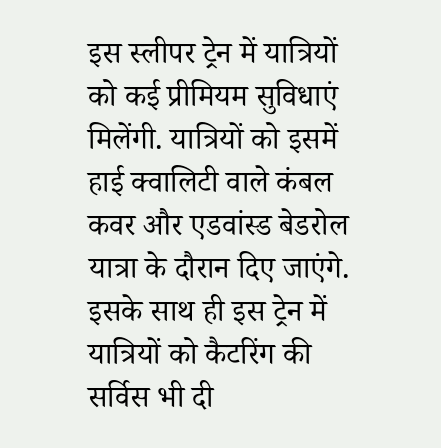इस स्लीपर ट्रेन में यात्रियों को कई प्रीमियम सुविधाएं मिलेंगी. यात्रियों को इसमें हाई क्वालिटी वाले कंबल कवर और एडवांस्ड बेडरोल यात्रा के दौरान दिए जाएंगे. इसके साथ ही इस ट्रेन में यात्रियों को कैटरिंग की सर्विस भी दी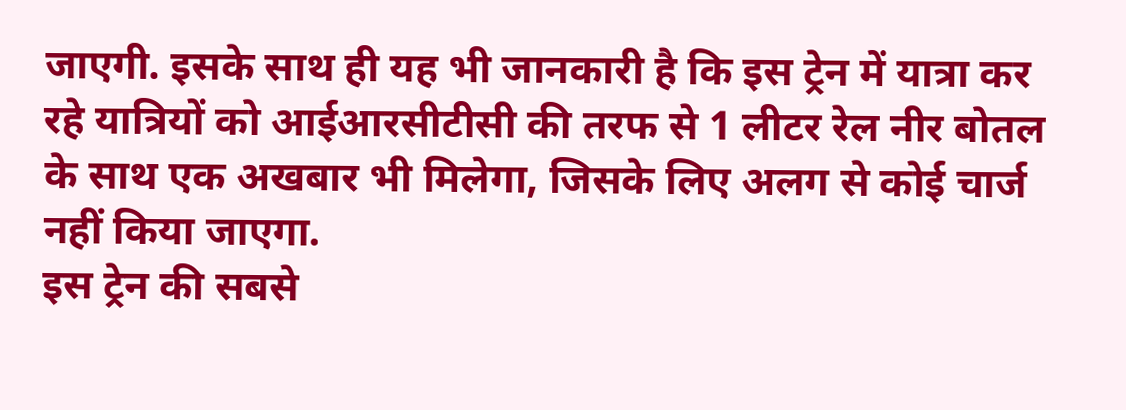जाएगी. इसके साथ ही यह भी जानकारी है कि इस ट्रेन में यात्रा कर रहे यात्रियों को आईआरसीटीसी की तरफ से 1 लीटर रेल नीर बोतल के साथ एक अखबार भी मिलेगा, जिसके लिए अलग से कोई चार्ज नहीं किया जाएगा.
इस ट्रेन की सबसे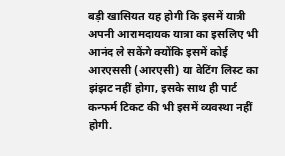बड़ी खासियत यह होगी कि इसमें यात्री अपनी आरामदायक यात्रा का इसलिए भी आनंद ले सकेंगे क्योंकि इसमें कोई आरएससी (आरएसी) या वेटिंग लिस्ट का झंझट नहीं होगा, इसके साथ ही पार्ट कन्फर्म टिकट की भी इसमें व्यवस्था नहीं होगी.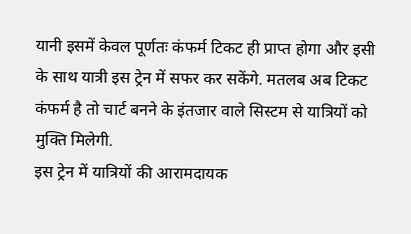यानी इसमें केवल पूर्णतः कंफर्म टिकट ही प्राप्त होगा और इसी के साथ यात्री इस ट्रेन में सफर कर सकेंगे. मतलब अब टिकट कंफर्म है तो चार्ट बनने के इंतजार वाले सिस्टम से यात्रियों को मुक्ति मिलेगी.
इस ट्रेन में यात्रियों की आरामदायक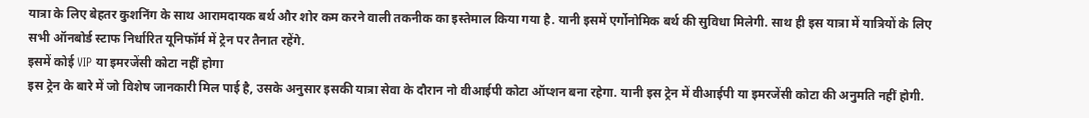यात्रा के लिए बेहतर कुशनिंग के साथ आरामदायक बर्थ और शोर कम करने वाली तकनीक का इस्तेमाल किया गया है. यानी इसमें एर्गोनोमिक बर्थ की सुविधा मिलेगी. साथ ही इस यात्रा में यात्रियों के लिए सभी ऑनबोर्ड स्टाफ निर्धारित यूनिफॉर्म में ट्रेन पर तैनात रहेंगे.
इसमें कोई VIP या इमरजेंसी कोटा नहीं होगा
इस ट्रेन के बारे में जो विशेष जानकारी मिल पाई है, उसके अनुसार इसकी यात्रा सेवा के दौरान नो वीआईपी कोटा ऑप्शन बना रहेगा. यानी इस ट्रेन में वीआईपी या इमरजेंसी कोटा की अनुमति नहीं होगी.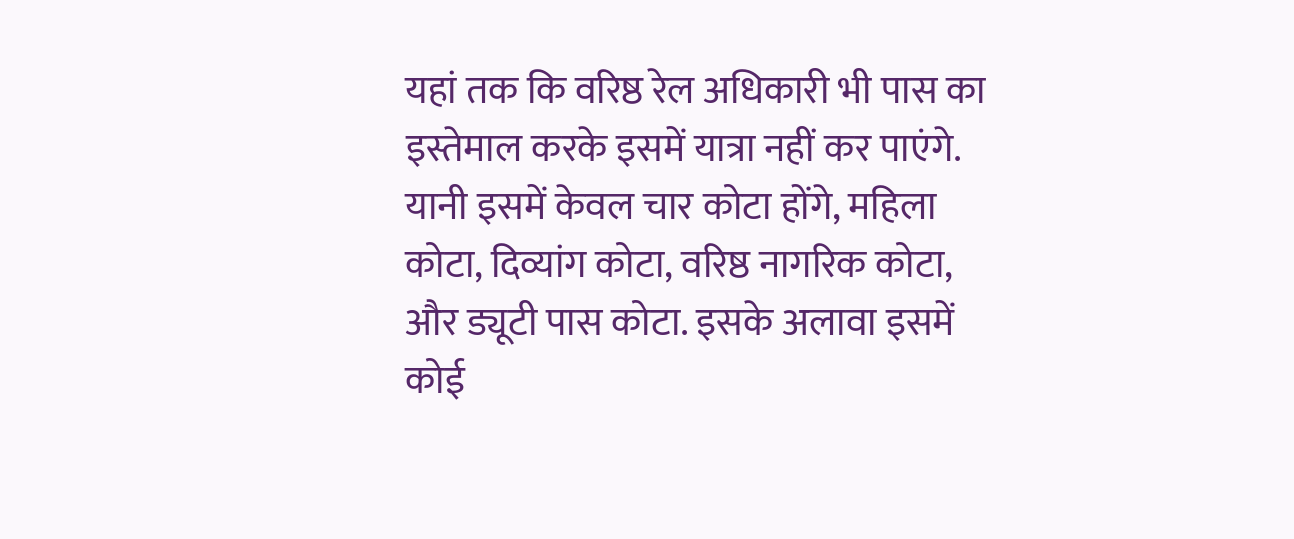यहां तक कि वरिष्ठ रेल अधिकारी भी पास का इस्तेमाल करके इसमें यात्रा नहीं कर पाएंगे. यानी इसमें केवल चार कोटा होंगे, महिला कोटा, दिव्यांग कोटा, वरिष्ठ नागरिक कोटा, और ड्यूटी पास कोटा. इसके अलावा इसमें कोई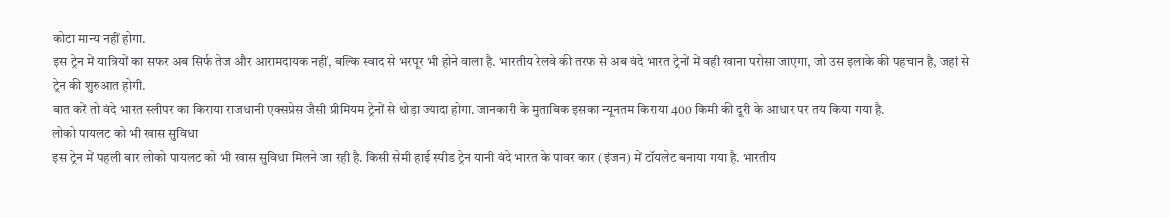कोटा मान्य नहीं होगा.
इस ट्रेन में यात्रियों का सफर अब सिर्फ तेज और आरामदायक नहीं, बल्कि स्वाद से भरपूर भी होने वाला है. भारतीय रेलवे की तरफ से अब वंदे भारत ट्रेनों में वही खाना परोसा जाएगा, जो उस इलाके की पहचान है, जहां से ट्रेन की शुरुआत होगी.
बात करें तो वंदे भारत स्लीपर का किराया राजधानी एक्सप्रेस जैसी प्रीमियम ट्रेनों से थोड़ा ज्यादा होगा. जानकारी के मुताबिक इसका न्यूनतम किराया 400 किमी की दूरी के आधार पर तय किया गया है.
लोको पायलट को भी खास सुविधा
इस ट्रेन में पहली बार लोको पायलट को भी खास सुविधा मिलने जा रही है. किसी सेमी हाई स्पीड ट्रेन यानी वंदे भारत के पावर कार (इंजन) में टॉयलेट बनाया गया है. भारतीय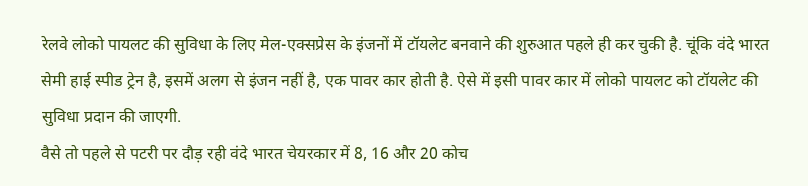रेलवे लोको पायलट की सुविधा के लिए मेल-एक्सप्रेस के इंजनों में टॉयलेट बनवाने की शुरुआत पहले ही कर चुकी है. चूंकि वंदे भारत सेमी हाई स्पीड ट्रेन है, इसमें अलग से इंजन नहीं है, एक पावर कार होती है. ऐसे में इसी पावर कार में लोको पायलट को टॉयलेट की सुविधा प्रदान की जाएगी.
वैसे तो पहले से पटरी पर दौड़ रही वंदे भारत चेयरकार में 8, 16 और 20 कोच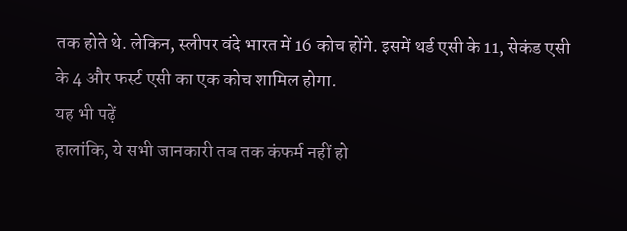तक होते थे. लेकिन, स्लीपर वंदे भारत में 16 कोच होंगे. इसमें थर्ड एसी के 11, सेकंड एसी के 4 और फर्स्ट एसी का एक कोच शामिल होगा.
यह भी पढ़ें
हालांकि, ये सभी जानकारी तब तक कंफर्म नहीं हो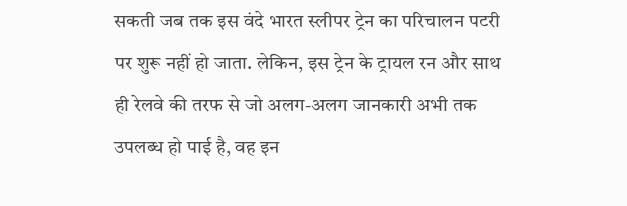सकती जब तक इस वंदे भारत स्लीपर ट्रेन का परिचालन पटरी पर शुरू नहीं हो जाता. लेकिन, इस ट्रेन के ट्रायल रन और साथ ही रेलवे की तरफ से जो अलग-अलग जानकारी अभी तक उपलब्ध हो पाई है, वह इन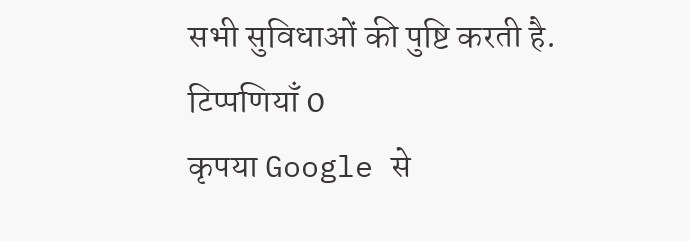सभी सुविधाओं की पुष्टि करती है.
टिप्पणियाँ 0
कृपया Google से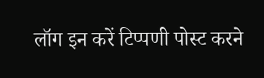लॉग इन करें टिप्पणी पोस्ट करने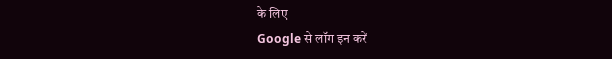के लिए
Google से लॉग इन करें